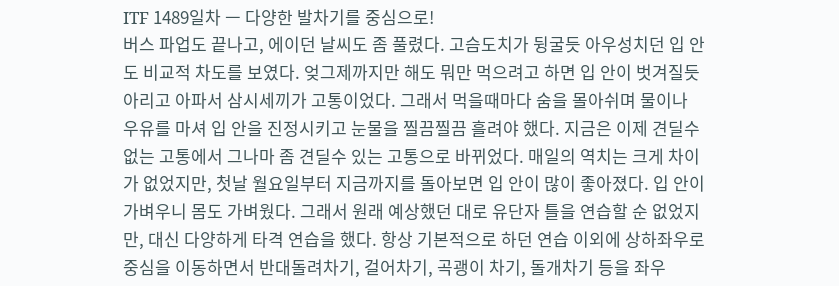ITF 1489일차 ㅡ 다양한 발차기를 중심으로!
버스 파업도 끝나고, 에이던 날씨도 좀 풀렸다. 고슴도치가 뒹굴듯 아우성치던 입 안도 비교적 차도를 보였다. 엊그제까지만 해도 뭐만 먹으려고 하면 입 안이 벗겨질듯 아리고 아파서 삼시세끼가 고통이었다. 그래서 먹을때마다 숨을 몰아쉬며 물이나 우유를 마셔 입 안을 진정시키고 눈물을 찔끔찔끔 흘려야 했다. 지금은 이제 견딜수 없는 고통에서 그나마 좀 견딜수 있는 고통으로 바뀌었다. 매일의 역치는 크게 차이가 없었지만, 첫날 월요일부터 지금까지를 돌아보면 입 안이 많이 좋아졌다. 입 안이 가벼우니 몸도 가벼웠다. 그래서 원래 예상했던 대로 유단자 틀을 연습할 순 없었지만, 대신 다양하게 타격 연습을 했다. 항상 기본적으로 하던 연습 이외에 상하좌우로 중심을 이동하면서 반대돌려차기, 걸어차기, 곡괭이 차기, 돌개차기 등을 좌우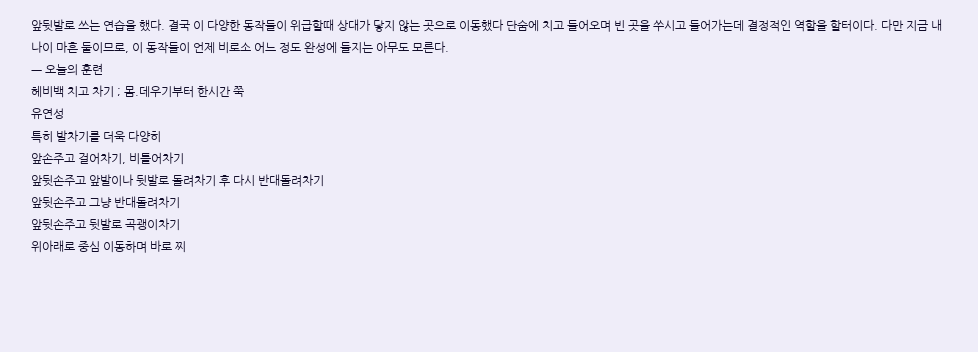앞뒷발로 쓰는 연습을 했다. 결국 이 다양한 동작들이 위급할때 상대가 닿지 않는 곳으로 이동했다 단숨에 치고 들어오며 빈 곳을 쑤시고 들어가는데 결정적인 역할을 할터이다. 다만 지금 내 나이 마흔 둘이므로, 이 동작들이 언제 비로소 어느 정도 완성에 들지는 아무도 모른다.
ㅡ 오늘의 훈련
헤비백 치고 차기 ; 몸.데우기부터 한시간 쭉
유연성
특히 발차기를 더욱 다양히
앞손주고 걸어차기, 비틀어차기
앞뒷손주고 앞발이나 뒷발로 돌려차기 후 다시 반대돌려차기
앞뒷손주고 그냥 반대돌려차기
앞뒷손주고 뒷발로 곡괭이차기
위아래로 중심 이동하며 바로 찌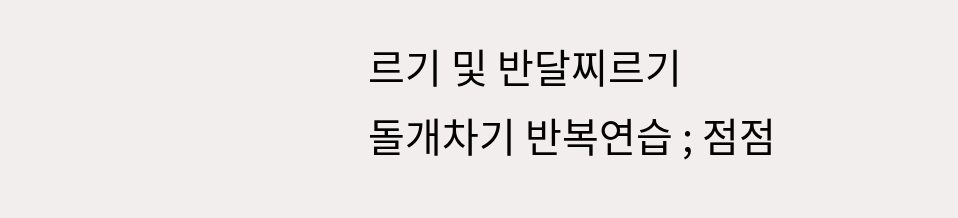르기 및 반달찌르기
돌개차기 반복연습 ; 점점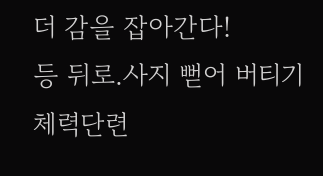더 감을 잡아간다!
등 뒤로.사지 뻗어 버티기
체력단련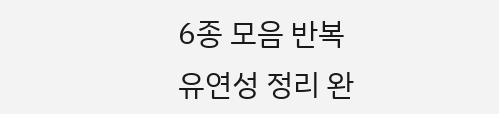6종 모음 반복
유연성 정리 완